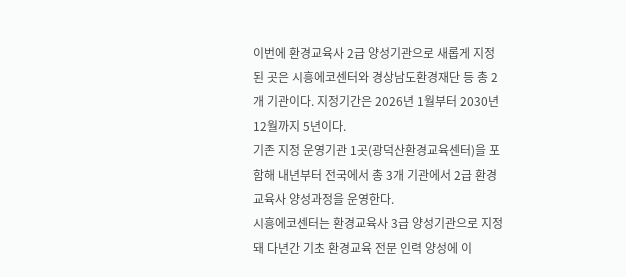이번에 환경교육사 2급 양성기관으로 새롭게 지정된 곳은 시흥에코센터와 경상남도환경재단 등 총 2개 기관이다. 지정기간은 2026년 1월부터 2030년 12월까지 5년이다.
기존 지정 운영기관 1곳(광덕산환경교육센터)을 포함해 내년부터 전국에서 총 3개 기관에서 2급 환경교육사 양성과정을 운영한다.
시흥에코센터는 환경교육사 3급 양성기관으로 지정돼 다년간 기초 환경교육 전문 인력 양성에 이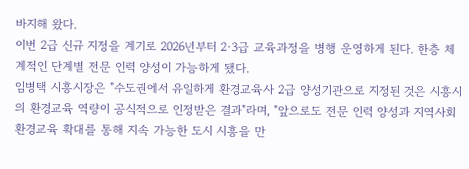바지해 왔다.
이번 2급 신규 지정을 계기로 2026년부터 2·3급 교육과정을 병행 운영하게 된다. 한층 체계적인 단계별 전문 인력 양성이 가능하게 됐다.
임병택 시흥시장은 "수도권에서 유일하게 환경교육사 2급 양성기관으로 지정된 것은 시흥시의 환경교육 역량이 공식적으로 인정받은 결과"라며, "앞으로도 전문 인력 양성과 지역사회 환경교육 확대를 통해 지속 가능한 도시 시흥을 만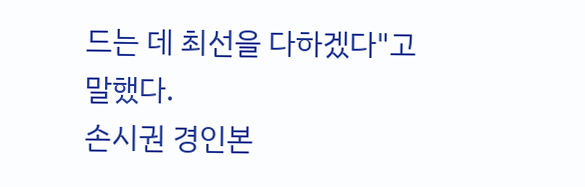드는 데 최선을 다하겠다"고 말했다.
손시권 경인본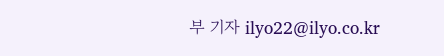부 기자 ilyo22@ilyo.co.kr